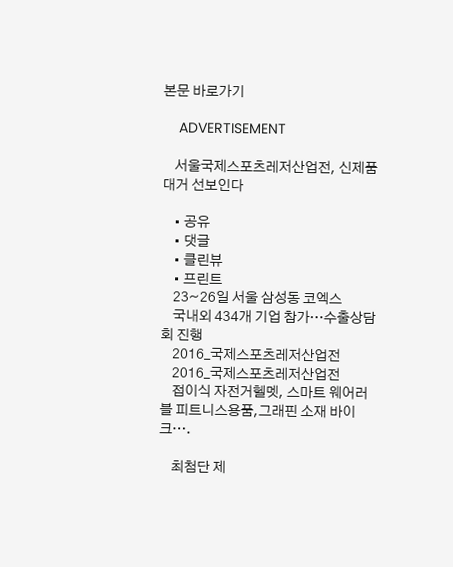본문 바로가기

    ADVERTISEMENT

    서울국제스포츠레저산업전, 신제품 대거 선보인다

    • 공유
    • 댓글
    • 클린뷰
    • 프린트
    23~26일 서울 삼성동 코엑스
    국내외 434개 기업 참가…수출상담회 진행
    2016_국제스포츠레저산업전
    2016_국제스포츠레저산업전
    접이식 자전거헬멧, 스마트 웨어러블 피트니스용품,그래핀 소재 바이크….

    최첨단 제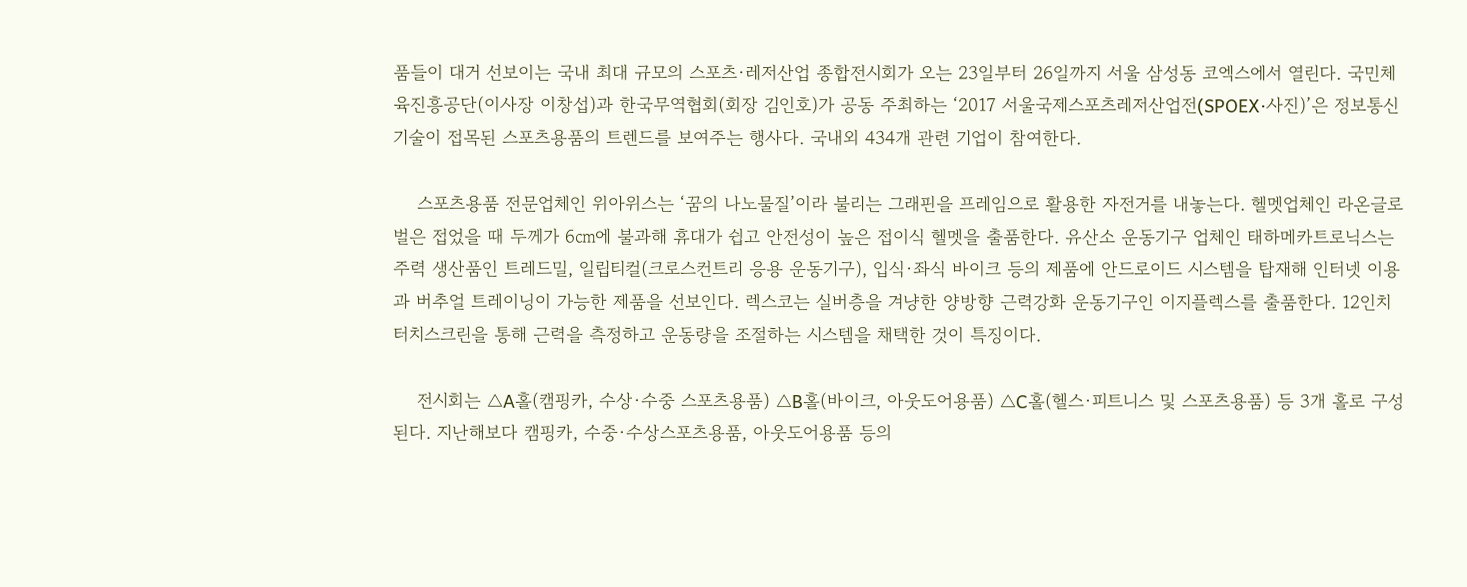품들이 대거 선보이는 국내 최대 규모의 스포츠·레저산업 종합전시회가 오는 23일부터 26일까지 서울 삼성동 코엑스에서 열린다. 국민체육진흥공단(이사장 이창섭)과 한국무역협회(회장 김인호)가 공동 주최하는 ‘2017 서울국제스포츠레저산업전(SPOEX·사진)’은 정보통신기술이 접목된 스포츠용품의 트렌드를 보여주는 행사다. 국내외 434개 관련 기업이 참여한다.

    스포츠용품 전문업체인 위아위스는 ‘꿈의 나노물질’이라 불리는 그래핀을 프레임으로 활용한 자전거를 내놓는다. 헬멧업체인 라온글로벌은 접었을 때 두께가 6㎝에 불과해 휴대가 쉽고 안전성이 높은 접이식 헬멧을 출품한다. 유산소 운동기구 업체인 태하메카트로닉스는 주력 생산품인 트레드밀, 일립티컬(크로스컨트리 응용 운동기구), 입식·좌식 바이크 등의 제품에 안드로이드 시스템을 탑재해 인터넷 이용과 버추얼 트레이닝이 가능한 제품을 선보인다. 렉스코는 실버층을 겨냥한 양방향 근력강화 운동기구인 이지플렉스를 출품한다. 12인치 터치스크린을 통해 근력을 측정하고 운동량을 조절하는 시스템을 채택한 것이 특징이다.

    전시회는 △A홀(캠핑카, 수상·수중 스포츠용품) △B홀(바이크, 아웃도어용품) △C홀(헬스·피트니스 및 스포츠용품) 등 3개 홀로 구성된다. 지난해보다 캠핑카, 수중·수상스포츠용품, 아웃도어용품 등의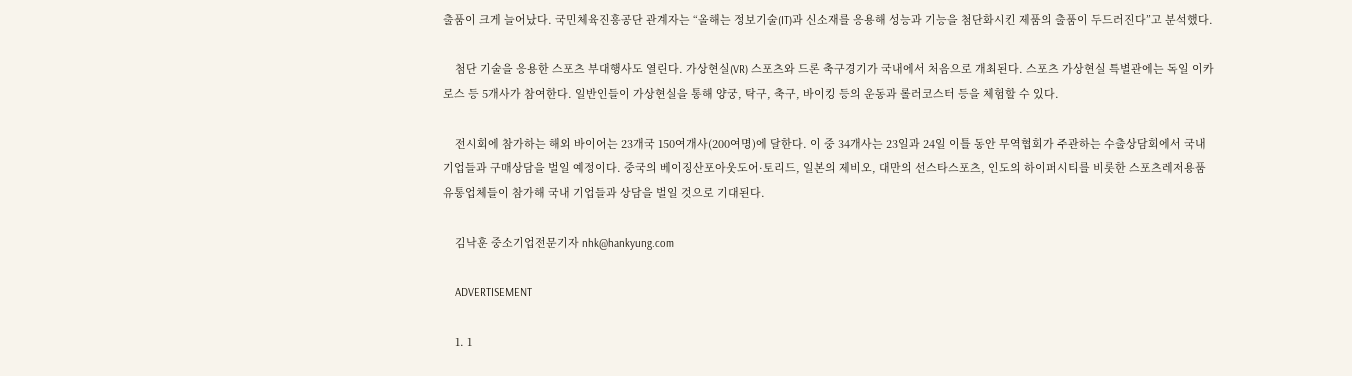출품이 크게 늘어났다. 국민체육진흥공단 관계자는 “올해는 정보기술(IT)과 신소재를 응용해 성능과 기능을 첨단화시킨 제품의 출품이 두드러진다”고 분석했다.

    첨단 기술을 응용한 스포츠 부대행사도 열린다. 가상현실(VR) 스포츠와 드론 축구경기가 국내에서 처음으로 개최된다. 스포츠 가상현실 특별관에는 독일 이카로스 등 5개사가 참여한다. 일반인들이 가상현실을 통해 양궁, 탁구, 축구, 바이킹 등의 운동과 롤러코스터 등을 체험할 수 있다.

    전시회에 참가하는 해외 바이어는 23개국 150여개사(200여명)에 달한다. 이 중 34개사는 23일과 24일 이틀 동안 무역협회가 주관하는 수출상담회에서 국내 기업들과 구매상담을 벌일 예정이다. 중국의 베이징산포아웃도어·토리드, 일본의 제비오, 대만의 선스타스포츠, 인도의 하이퍼시티를 비롯한 스포츠레저용품 유통업체들이 참가해 국내 기업들과 상담을 벌일 것으로 기대된다.

    김낙훈 중소기업전문기자 nhk@hankyung.com

    ADVERTISEMENT

    1. 1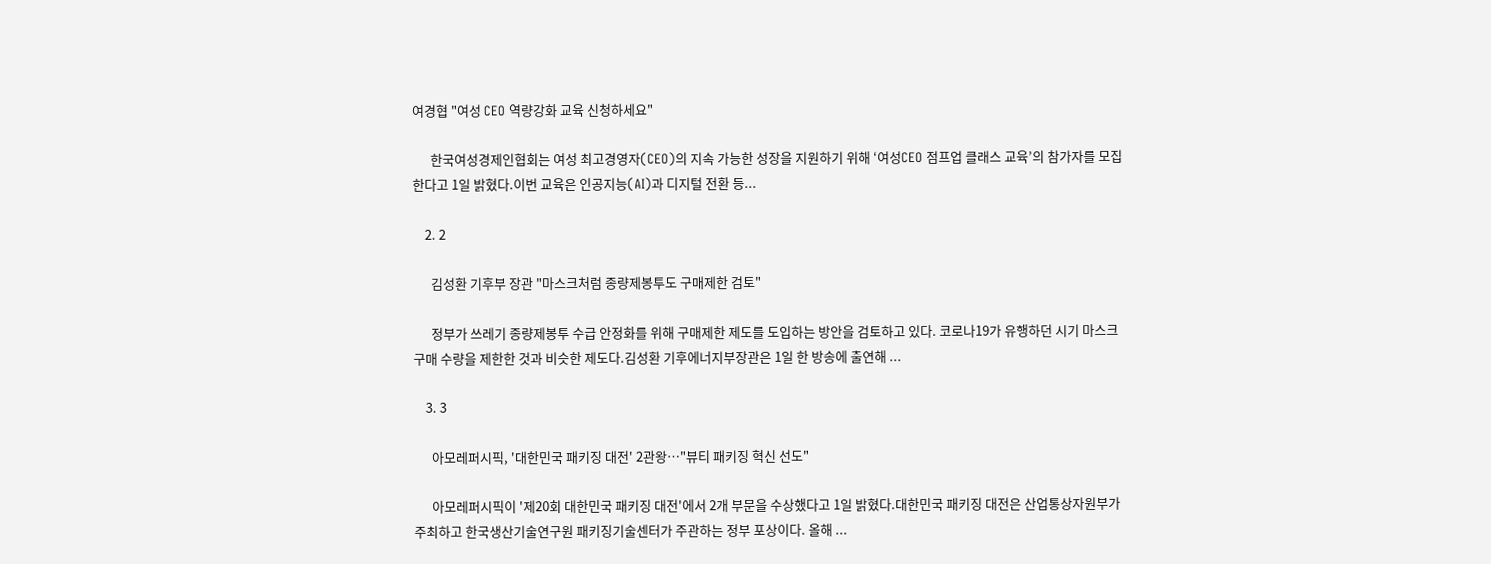여경협 "여성 CEO 역량강화 교육 신청하세요"

      한국여성경제인협회는 여성 최고경영자(CEO)의 지속 가능한 성장을 지원하기 위해 ‘여성CEO 점프업 클래스 교육’의 참가자를 모집한다고 1일 밝혔다.이번 교육은 인공지능(AI)과 디지털 전환 등...

    2. 2

      김성환 기후부 장관 "마스크처럼 종량제봉투도 구매제한 검토"

      정부가 쓰레기 종량제봉투 수급 안정화를 위해 구매제한 제도를 도입하는 방안을 검토하고 있다. 코로나19가 유행하던 시기 마스크 구매 수량을 제한한 것과 비슷한 제도다.김성환 기후에너지부장관은 1일 한 방송에 출연해 ...

    3. 3

      아모레퍼시픽, '대한민국 패키징 대전' 2관왕…"뷰티 패키징 혁신 선도"

      아모레퍼시픽이 '제20회 대한민국 패키징 대전'에서 2개 부문을 수상했다고 1일 밝혔다.대한민국 패키징 대전은 산업통상자원부가 주최하고 한국생산기술연구원 패키징기술센터가 주관하는 정부 포상이다. 올해 ...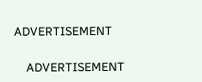ADVERTISEMENT

    ADVERTISEMENT